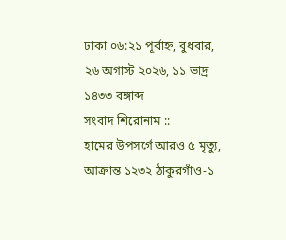ঢাকা ০৬:২১ পূর্বাহ্ন, বুধবার, ২৬ অগাস্ট ২০২৬, ১১ ভাদ্র ১৪৩৩ বঙ্গাব্দ
সংবাদ শিরোনাম ::
হামের উপসর্গে আরও ৫ মৃত্যু, আক্রান্ত ১২৩২ ঠাকুরগাঁও-১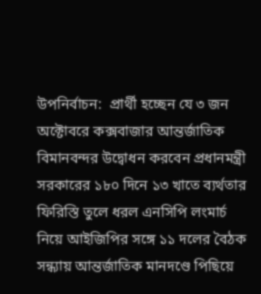উপনির্বাচন:  প্রার্থী হচ্ছেন যে ৩ জন অক্টোবরে কক্সবাজার আন্তর্জাতিক বিমানবন্দর উদ্বোধন করবেন প্রধানমন্ত্রী সরকারের ১৮০ দিনে ১৩ খাতে ব্যর্থতার ফিরিস্তি তুলে ধরল এনসিপি লংমার্চ নিয়ে আইজিপির সঙ্গে ১১ দলের বৈঠক সন্ধ্যায় আন্তর্জাতিক মানদণ্ডে পিছিয়ে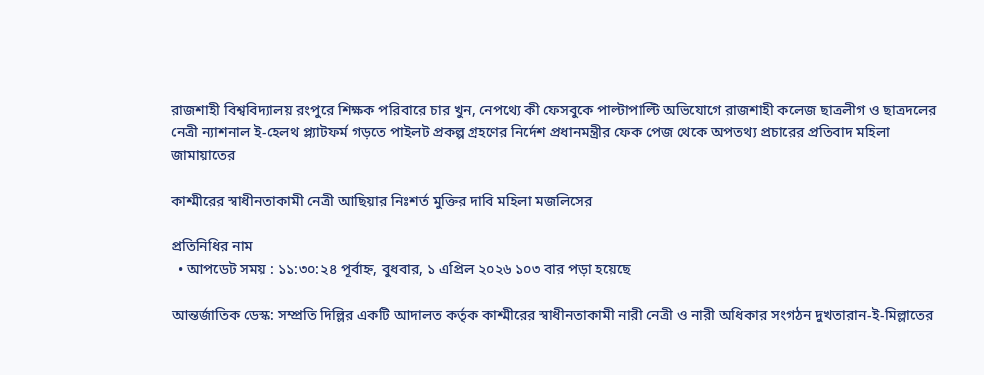রাজশাহী বিশ্ববিদ্যালয় রংপুরে শিক্ষক পরিবারে চার খুন, নেপথ্যে কী ফেসবুকে পাল্টাপাল্টি অভিযোগে রাজশাহী কলেজ ছাত্রলীগ ও ছাত্রদলের নেত্রী ন্যাশনাল ই-হেলথ প্ল্যাটফর্ম গড়তে পাইলট প্রকল্প গ্রহণের নির্দেশ প্রধানমন্ত্রীর ফেক পেজ থেকে অপতথ্য প্রচারের প্রতিবাদ মহিলা জামায়াতের

কাশ্মীরের স্বাধীনতাকামী নেত্রী আছিয়ার নিঃশর্ত মুক্তির দাবি মহিলা মজলিসের

প্রতিনিধির নাম
  • আপডেট সময় : ১১:৩০:২৪ পূর্বাহ্ন, বুধবার, ১ এপ্রিল ২০২৬ ১০৩ বার পড়া হয়েছে

আন্তর্জাতিক ডেস্ক: সম্প্রতি দিল্লির একটি আদালত কর্তৃক কাশ্মীরের স্বাধীনতাকামী নারী নেত্রী ও নারী অধিকার সংগঠন দুখতারান-ই-মিল্লাতের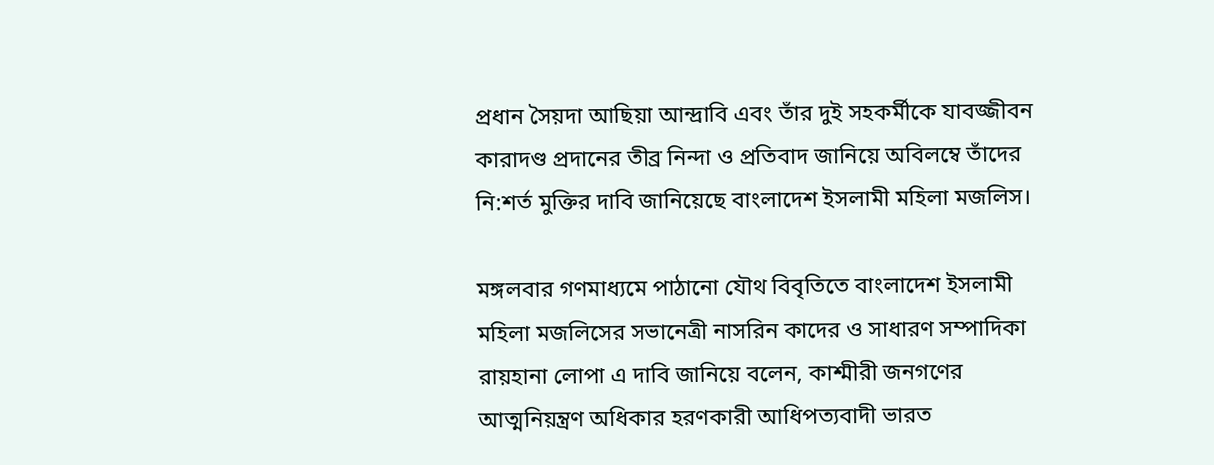প্রধান সৈয়দা আছিয়া আন্দ্রাবি এবং তাঁর দুই সহকর্মীকে যাবজ্জীবন কারাদণ্ড প্রদানের তীব্র নিন্দা ও প্রতিবাদ জানিয়ে অবিলম্বে তাঁদের নি:শর্ত মুক্তির দাবি জানিয়েছে বাংলাদেশ ইসলামী মহিলা মজলিস।

মঙ্গলবার গণমাধ্যমে পাঠানো যৌথ বিবৃতিতে বাংলাদেশ ইসলামী মহিলা মজলিসের সভানেত্রী নাসরিন কাদের ও সাধারণ সম্পাদিকা রায়হানা লোপা এ দাবি জানিয়ে বলেন, কাশ্মীরী জনগণের আত্মনিয়ন্ত্রণ অধিকার হরণকারী আধিপত্যবাদী ভারত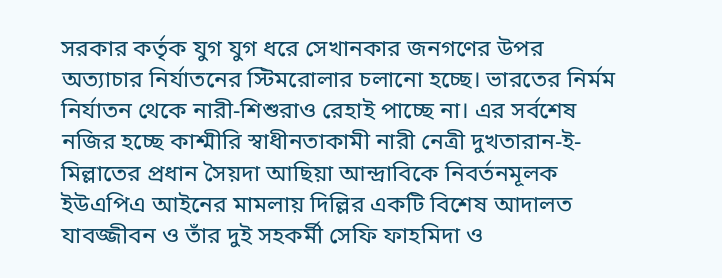সরকার কর্তৃক যুগ যুগ ধরে সেখানকার জনগণের উপর অত্যাচার নির্যাতনের স্টিমরোলার চলানো হচ্ছে। ভারতের নির্মম নির্যাতন থেকে নারী-শিশুরাও রেহাই পাচ্ছে না। এর সর্বশেষ নজির হচ্ছে কাশ্মীরি স্বাধীনতাকামী নারী নেত্রী দুখতারান-ই-মিল্লাতের প্রধান সৈয়দা আছিয়া আন্দ্রাবিকে নিবর্তনমূলক ইউএপিএ আইনের মামলায় দিল্লির একটি বিশেষ আদালত যাবজ্জীবন ও তাঁর দুই সহকর্মী সেফি ফাহমিদা ও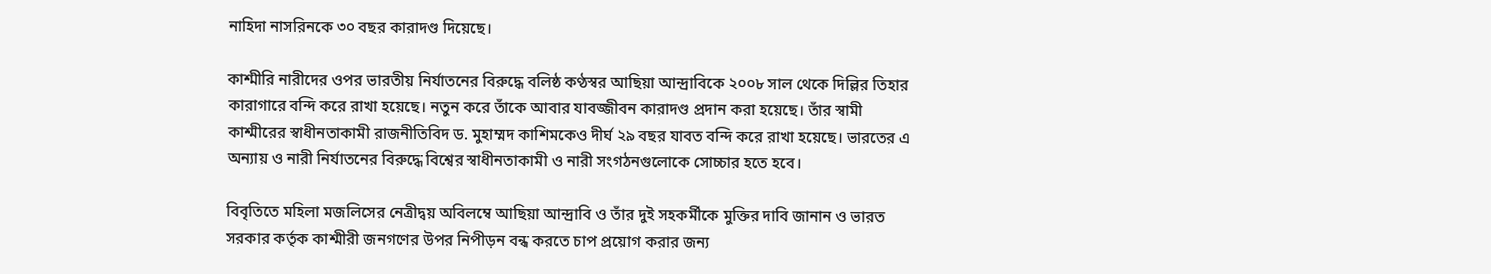নাহিদা নাসরিনকে ৩০ বছর কারাদণ্ড দিয়েছে।

কাশ্মীরি নারীদের ওপর ভারতীয় নির্যাতনের বিরুদ্ধে বলিষ্ঠ কণ্ঠস্বর আছিয়া আন্দ্রাবিকে ২০০৮ সাল থেকে দিল্লির তিহার কারাগারে বন্দি করে রাখা হয়েছে। নতুন করে তাঁকে আবার যাবজ্জীবন কারাদণ্ড প্রদান করা হয়েছে। তাঁর স্বামী কাশ্মীরের স্বাধীনতাকামী রাজনীতিবিদ ড. মুহাম্মদ কাশিমকেও দীর্ঘ ২৯ বছর যাবত বন্দি করে রাখা হয়েছে। ভারতের এ অন্যায় ও নারী নির্যাতনের বিরুদ্ধে বিশ্বের স্বাধীনতাকামী ও নারী সংগঠনগুলোকে সোচ্চার হতে হবে।

বিবৃতিতে মহিলা মজলিসের নেত্রীদ্বয় অবিলম্বে আছিয়া আন্দ্রাবি ও তাঁর দুই সহকর্মীকে মুক্তির দাবি জানান ও ভারত সরকার কর্তৃক কাশ্মীরী জনগণের উপর নিপীড়ন বন্ধ করতে চাপ প্রয়োগ করার জন্য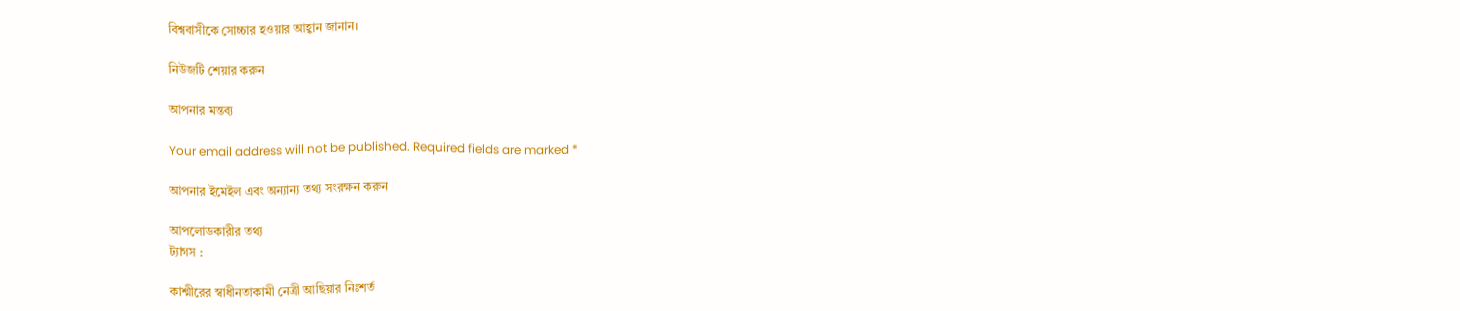বিশ্ববাসীকে সোচ্চার হওয়ার আহ্বান জানান।

নিউজটি শেয়ার করুন

আপনার মন্তব্য

Your email address will not be published. Required fields are marked *

আপনার ইমেইল এবং অন্যান্য তথ্য সংরক্ষন করুন

আপলোডকারীর তথ্য
ট্যাগস :

কাশ্মীরের স্বাধীনতাকামী নেত্রী আছিয়ার নিঃশর্ত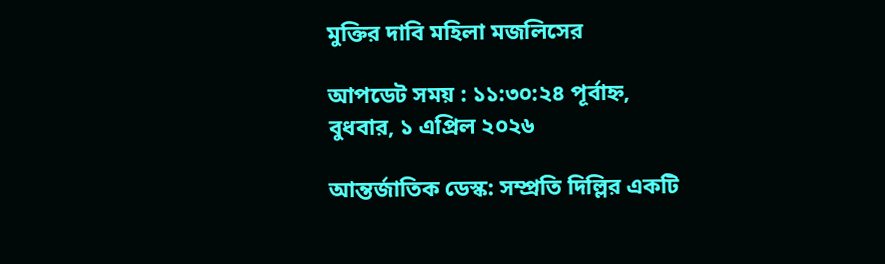মুক্তির দাবি মহিলা মজলিসের

আপডেট সময় : ১১:৩০:২৪ পূর্বাহ্ন, বুধবার, ১ এপ্রিল ২০২৬

আন্তর্জাতিক ডেস্ক: সম্প্রতি দিল্লির একটি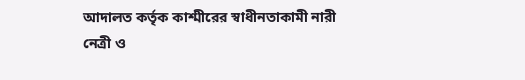আদালত কর্তৃক কাশ্মীরের স্বাধীনতাকামী নারী নেত্রী ও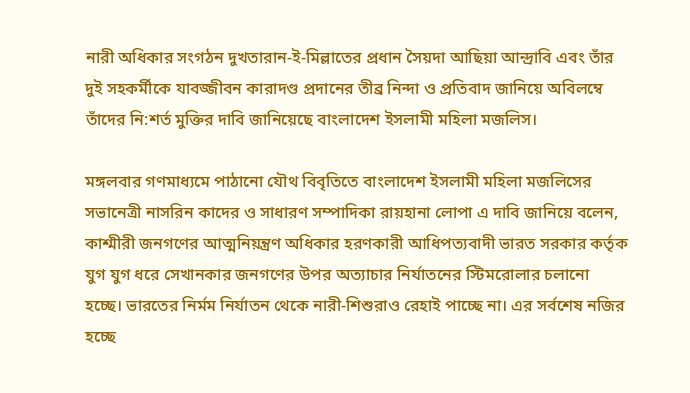নারী অধিকার সংগঠন দুখতারান-ই-মিল্লাতের প্রধান সৈয়দা আছিয়া আন্দ্রাবি এবং তাঁর দুই সহকর্মীকে যাবজ্জীবন কারাদণ্ড প্রদানের তীব্র নিন্দা ও প্রতিবাদ জানিয়ে অবিলম্বে তাঁদের নি:শর্ত মুক্তির দাবি জানিয়েছে বাংলাদেশ ইসলামী মহিলা মজলিস।

মঙ্গলবার গণমাধ্যমে পাঠানো যৌথ বিবৃতিতে বাংলাদেশ ইসলামী মহিলা মজলিসের সভানেত্রী নাসরিন কাদের ও সাধারণ সম্পাদিকা রায়হানা লোপা এ দাবি জানিয়ে বলেন, কাশ্মীরী জনগণের আত্মনিয়ন্ত্রণ অধিকার হরণকারী আধিপত্যবাদী ভারত সরকার কর্তৃক যুগ যুগ ধরে সেখানকার জনগণের উপর অত্যাচার নির্যাতনের স্টিমরোলার চলানো হচ্ছে। ভারতের নির্মম নির্যাতন থেকে নারী-শিশুরাও রেহাই পাচ্ছে না। এর সর্বশেষ নজির হচ্ছে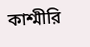কাশ্মীরি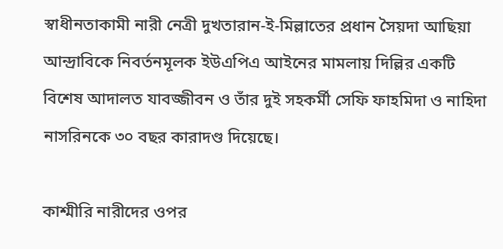স্বাধীনতাকামী নারী নেত্রী দুখতারান-ই-মিল্লাতের প্রধান সৈয়দা আছিয়া আন্দ্রাবিকে নিবর্তনমূলক ইউএপিএ আইনের মামলায় দিল্লির একটি বিশেষ আদালত যাবজ্জীবন ও তাঁর দুই সহকর্মী সেফি ফাহমিদা ও নাহিদা নাসরিনকে ৩০ বছর কারাদণ্ড দিয়েছে।

কাশ্মীরি নারীদের ওপর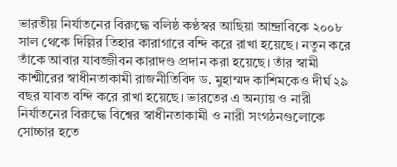ভারতীয় নির্যাতনের বিরুদ্ধে বলিষ্ঠ কণ্ঠস্বর আছিয়া আন্দ্রাবিকে ২০০৮ সাল থেকে দিল্লির তিহার কারাগারে বন্দি করে রাখা হয়েছে। নতুন করে তাঁকে আবার যাবজ্জীবন কারাদণ্ড প্রদান করা হয়েছে। তাঁর স্বামী কাশ্মীরের স্বাধীনতাকামী রাজনীতিবিদ ড. মুহাম্মদ কাশিমকেও দীর্ঘ ২৯ বছর যাবত বন্দি করে রাখা হয়েছে। ভারতের এ অন্যায় ও নারী নির্যাতনের বিরুদ্ধে বিশ্বের স্বাধীনতাকামী ও নারী সংগঠনগুলোকে সোচ্চার হতে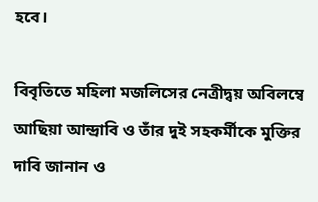হবে।

বিবৃতিতে মহিলা মজলিসের নেত্রীদ্বয় অবিলম্বে আছিয়া আন্দ্রাবি ও তাঁর দুই সহকর্মীকে মুক্তির দাবি জানান ও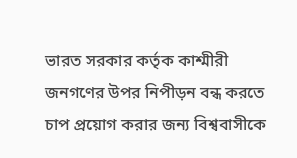ভারত সরকার কর্তৃক কাশ্মীরী জনগণের উপর নিপীড়ন বন্ধ করতে চাপ প্রয়োগ করার জন্য বিশ্ববাসীকে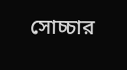সোচ্চার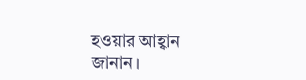হওয়ার আহ্বান জানান।